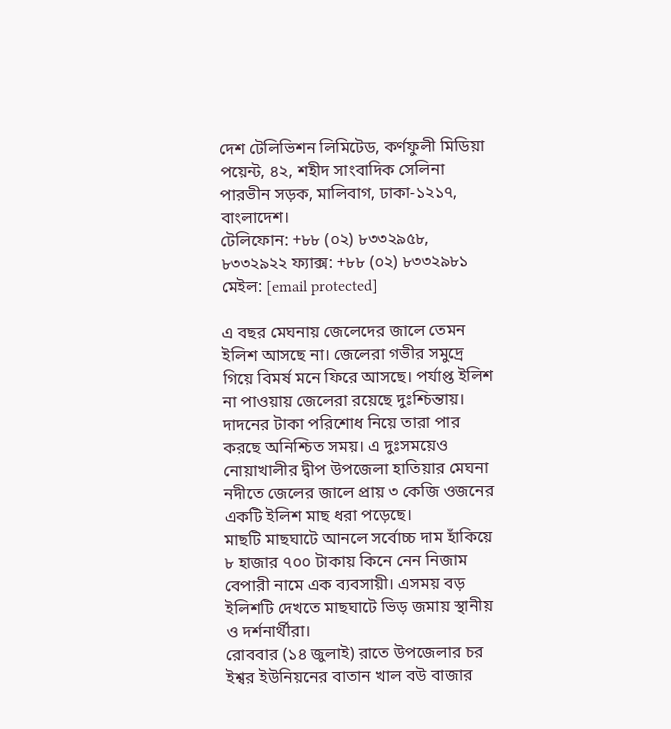দেশ টেলিভিশন লিমিটেড, কর্ণফুলী মিডিয়া পয়েন্ট, ৪২, শহীদ সাংবাদিক সেলিনা পারভীন সড়ক, মালিবাগ, ঢাকা-১২১৭, বাংলাদেশ।
টেলিফোন: +৮৮ (০২) ৮৩৩২৯৫৮, ৮৩৩২৯২২ ফ্যাক্স: +৮৮ (০২) ৮৩৩২৯৮১ মেইল: [email protected]

এ বছর মেঘনায় জেলেদের জালে তেমন ইলিশ আসছে না। জেলেরা গভীর সমুদ্রে গিয়ে বিমর্ষ মনে ফিরে আসছে। পর্যাপ্ত ইলিশ না পাওয়ায় জেলেরা রয়েছে দুঃশ্চিন্তায়। দাদনের টাকা পরিশোধ নিয়ে তারা পার করছে অনিশ্চিত সময়। এ দুঃসময়েও নোয়াখালীর দ্বীপ উপজেলা হাতিয়ার মেঘনা নদীতে জেলের জালে প্রায় ৩ কেজি ওজনের একটি ইলিশ মাছ ধরা পড়েছে।
মাছটি মাছঘাটে আনলে সর্বোচ্চ দাম হাঁকিয়ে ৮ হাজার ৭০০ টাকায় কিনে নেন নিজাম বেপারী নামে এক ব্যবসায়ী। এসময় বড় ইলিশটি দেখতে মাছঘাটে ভিড় জমায় স্থানীয় ও দর্শনার্থীরা।
রোববার (১৪ জুলাই) রাতে উপজেলার চর ইশ্বর ইউনিয়নের বাতান খাল বউ বাজার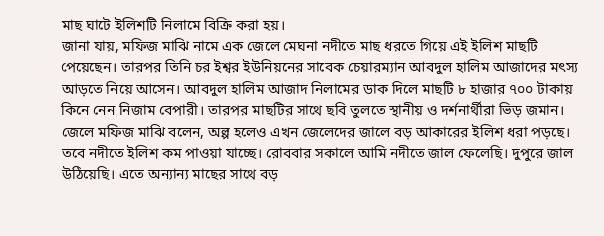মাছ ঘাটে ইলিশটি নিলামে বিক্রি করা হয়।
জানা যায়, মফিজ মাঝি নামে এক জেলে মেঘনা নদীতে মাছ ধরতে গিয়ে এই ইলিশ মাছটি পেয়েছেন। তারপর তিনি চর ইশ্বর ইউনিয়নের সাবেক চেয়ারম্যান আবদুল হালিম আজাদের মৎস্য আড়তে নিয়ে আসেন। আবদুল হালিম আজাদ নিলামের ডাক দিলে মাছটি ৮ হাজার ৭০০ টাকায় কিনে নেন নিজাম বেপারী। তারপর মাছটির সাথে ছবি তুলতে স্থানীয় ও দর্শনার্থীরা ভিড় জমান।
জেলে মফিজ মাঝি বলেন, অল্প হলেও এখন জেলেদের জালে বড় আকারের ইলিশ ধরা পড়ছে। তবে নদীতে ইলিশ কম পাওয়া যাচ্ছে। রোববার সকালে আমি নদীতে জাল ফেলেছি। দুপুরে জাল উঠিয়েছি। এতে অন্যান্য মাছের সাথে বড়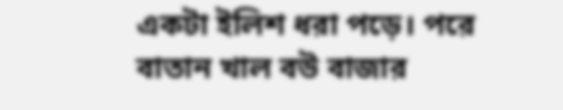একটা ইলিশ ধরা পড়ে। পরে বাতান খাল বউ বাজার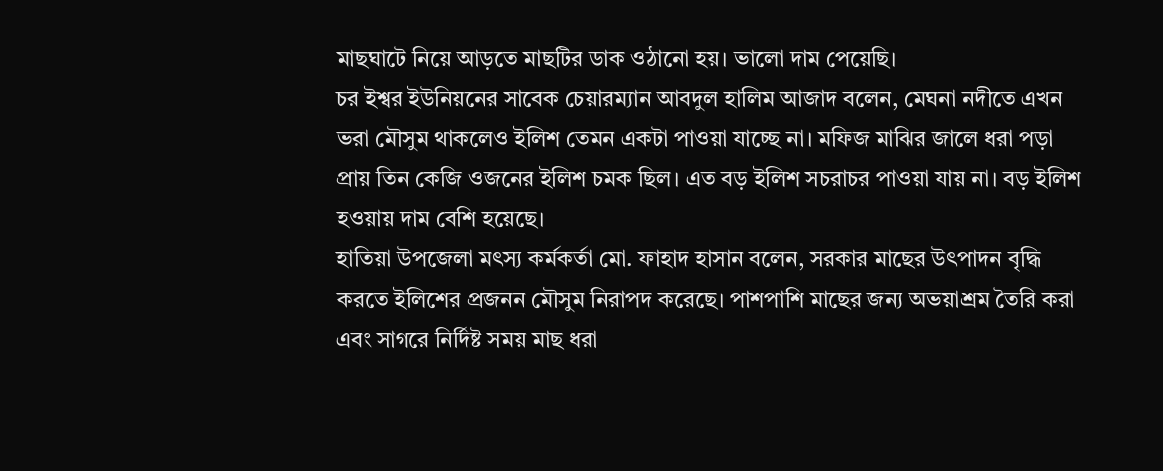মাছঘাটে নিয়ে আড়তে মাছটির ডাক ওঠানো হয়। ভালো দাম পেয়েছি।
চর ইশ্বর ইউনিয়নের সাবেক চেয়ারম্যান আবদুল হালিম আজাদ বলেন, মেঘনা নদীতে এখন ভরা মৌসুম থাকলেও ইলিশ তেমন একটা পাওয়া যাচ্ছে না। মফিজ মাঝির জালে ধরা পড়া প্রায় তিন কেজি ওজনের ইলিশ চমক ছিল। এত বড় ইলিশ সচরাচর পাওয়া যায় না। বড় ইলিশ হওয়ায় দাম বেশি হয়েছে।
হাতিয়া উপজেলা মৎস্য কর্মকর্তা মো. ফাহাদ হাসান বলেন, সরকার মাছের উৎপাদন বৃদ্ধি করতে ইলিশের প্রজনন মৌসুম নিরাপদ করেছে। পাশপাশি মাছের জন্য অভয়াশ্রম তৈরি করা এবং সাগরে নির্দিষ্ট সময় মাছ ধরা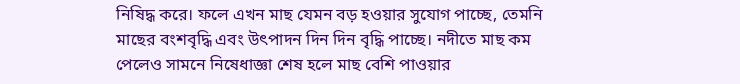নিষিদ্ধ করে। ফলে এখন মাছ যেমন বড় হওয়ার সুযোগ পাচ্ছে, তেমনি মাছের বংশবৃদ্ধি এবং উৎপাদন দিন দিন বৃদ্ধি পাচ্ছে। নদীতে মাছ কম পেলেও সামনে নিষেধাজ্ঞা শেষ হলে মাছ বেশি পাওয়ার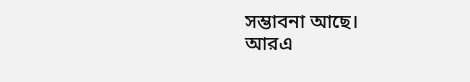সম্ভাবনা আছে।
আরএ